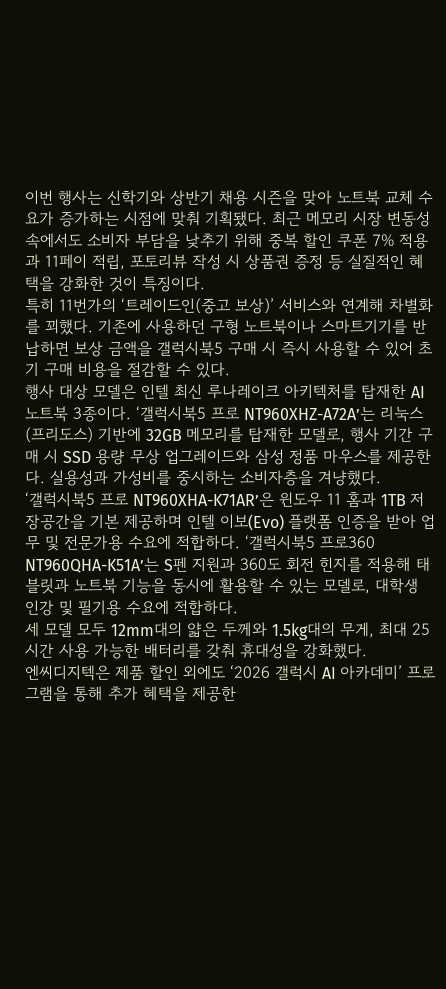이번 행사는 신학기와 상반기 채용 시즌을 맞아 노트북 교체 수요가 증가하는 시점에 맞춰 기획됐다. 최근 메모리 시장 변동성 속에서도 소비자 부담을 낮추기 위해 중복 할인 쿠폰 7% 적용과 11페이 적립, 포토리뷰 작성 시 상품권 증정 등 실질적인 혜택을 강화한 것이 특징이다.
특히 11번가의 ‘트레이드인(중고 보상)’ 서비스와 연계해 차별화를 꾀했다. 기존에 사용하던 구형 노트북이나 스마트기기를 반납하면 보상 금액을 갤럭시북5 구매 시 즉시 사용할 수 있어 초기 구매 비용을 절감할 수 있다.
행사 대상 모델은 인텔 최신 루나레이크 아키텍처를 탑재한 AI 노트북 3종이다. ‘갤럭시북5 프로 NT960XHZ-A72A’는 리눅스(프리도스) 기반에 32GB 메모리를 탑재한 모델로, 행사 기간 구매 시 SSD 용량 무상 업그레이드와 삼성 정품 마우스를 제공한다. 실용성과 가성비를 중시하는 소비자층을 겨냥했다.
‘갤럭시북5 프로 NT960XHA-K71AR’은 윈도우 11 홈과 1TB 저장공간을 기본 제공하며 인텔 이보(Evo) 플랫폼 인증을 받아 업무 및 전문가용 수요에 적합하다. ‘갤럭시북5 프로360 NT960QHA-K51A’는 S펜 지원과 360도 회전 힌지를 적용해 태블릿과 노트북 기능을 동시에 활용할 수 있는 모델로, 대학생 인강 및 필기용 수요에 적합하다.
세 모델 모두 12mm대의 얇은 두께와 1.5kg대의 무게, 최대 25시간 사용 가능한 배터리를 갖춰 휴대성을 강화했다.
엔씨디지텍은 제품 할인 외에도 ‘2026 갤럭시 AI 아카데미’ 프로그램을 통해 추가 혜택을 제공한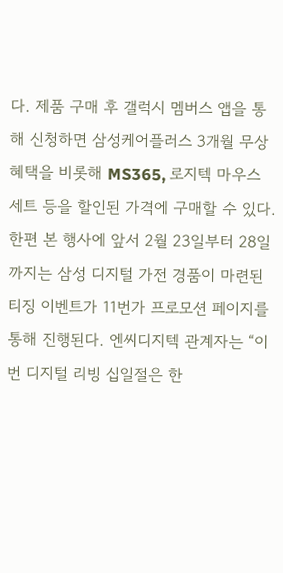다. 제품 구매 후 갤럭시 멤버스 앱을 통해 신청하면 삼성케어플러스 3개월 무상 혜택을 비롯해 MS365, 로지텍 마우스 세트 등을 할인된 가격에 구매할 수 있다.
한편 본 행사에 앞서 2월 23일부터 28일까지는 삼성 디지털 가전 경품이 마련된 티징 이벤트가 11번가 프로모션 페이지를 통해 진행된다. 엔씨디지텍 관계자는 “이번 디지털 리빙 십일절은 한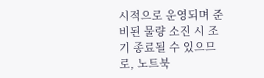시적으로 운영되며 준비된 물량 소진 시 조기 종료될 수 있으므로, 노트북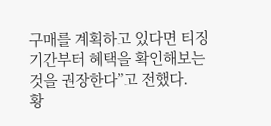구매를 계획하고 있다면 티징 기간부터 혜택을 확인해보는 것을 권장한다”고 전했다.
황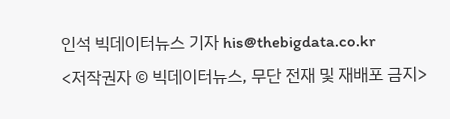인석 빅데이터뉴스 기자 his@thebigdata.co.kr
<저작권자 © 빅데이터뉴스, 무단 전재 및 재배포 금지>